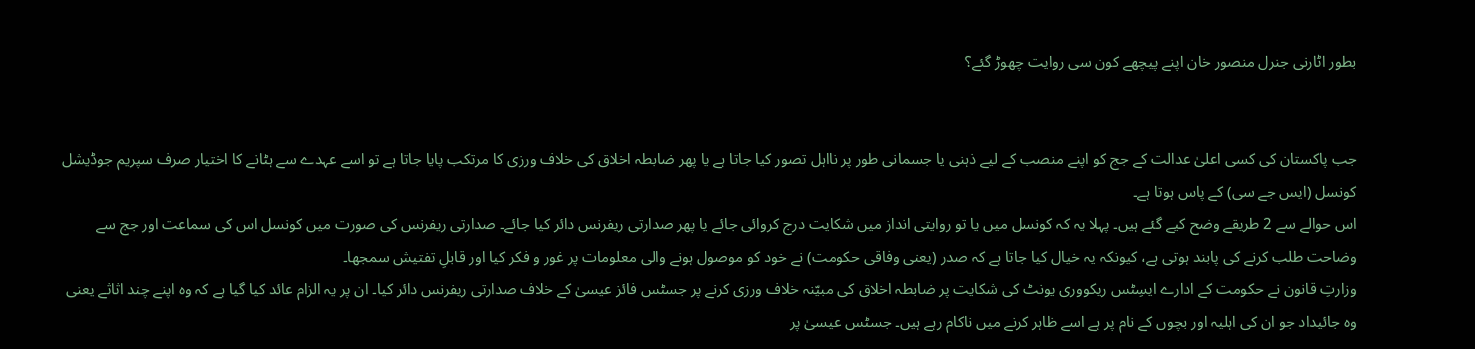بطور اٹارنی جنرل منصور خان اپنے پیچھے کون سی روایت چھوڑ گئے؟


جب پاکستان کی کسی اعلیٰ عدالت کے جج کو اپنے منصب کے لیے ذہنی یا جسمانی طور پر نااہل تصور کیا جاتا ہے یا پھر ضابطہ اخلاق کی خلاف ورزی کا مرتکب پایا جاتا ہے تو اسے عہدے سے ہٹانے کا اختیار صرف سپریم جوڈیشل کونسل (ایس جے سی) کے پاس ہوتا ہے۔
اس حوالے سے 2 طریقے وضح کیے گئے ہیں۔ پہلا یہ کہ کونسل میں یا تو روایتی انداز میں شکایت درج کروائی جائے یا پھر صدارتی ریفرنس دائر کیا جائے۔ صدارتی ریفرنس کی صورت میں کونسل اس کی سماعت اور جج سے وضاحت طلب کرنے کی پابند ہوتی ہے، کیونکہ یہ خیال کیا جاتا ہے کہ صدر (یعنی وفاقی حکومت) نے خود کو موصول ہونے والی معلومات پر غور و فکر کیا اور قابلِ تفتیش سمجھا۔
وزارتِ قانون نے حکومت کے ادارے ایسِٹس ریکووری یونٹ کی شکایت پر ضابطہ اخلاق کی مبیّنہ خلاف ورزی کرنے پر جسٹس فائز عیسیٰ کے خلاف صدارتی ریفرنس دائر کیا۔ ان پر یہ الزام عائد کیا گیا ہے کہ وہ اپنے چند اثاثے یعنی وہ جائیداد جو ان کی اہلیہ اور بچوں کے نام پر ہے اسے ظاہر کرنے میں ناکام رہے ہیں۔ جسٹس عیسیٰ پر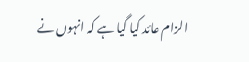الزام عائد کیا گیا ہے کہ انہوں نے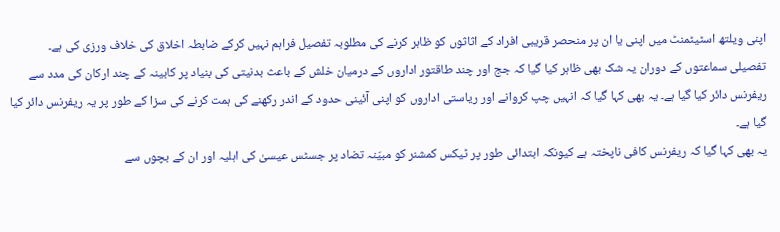اپنی ویلتھ اسٹیٹمنٹ میں اپنی یا ان پر منحصر قریبی افراد کے اثاثوں کو ظاہر کرنے کی مطلوبہ تفصیل فراہم نہیں کرکے ضابطہ اخلاق کی خلاف ورزی کی ہے۔
تفصیلی سماعتوں کے دوران یہ شک بھی ظاہر کیا گیا کہ جج اور چند طاقتور اداروں کے درمیان خلش کے باعث بدنیتی کی بنیاد پر کابینہ کے چند ارکان کی مدد سے ریفرنس دائر کیا گیا ہے۔ یہ بھی کہا گیا کہ انہیں چپ کروانے اور ریاستی اداروں کو اپنی آئینی حدود کے اندر رکھنے کی ہمت کرنے کی سزا کے طور پر یہ ریفرنس دائر کیا گیا ہے۔
یہ بھی کہا گیا کہ ریفرنس کافی ناپختہ ہے کیونکہ ابتدائی طور پر ٹیکس کمشنر کو مبیّنہ تضاد پر جسٹس عیسیٰ کی اہلیہ اور ان کے بچوں سے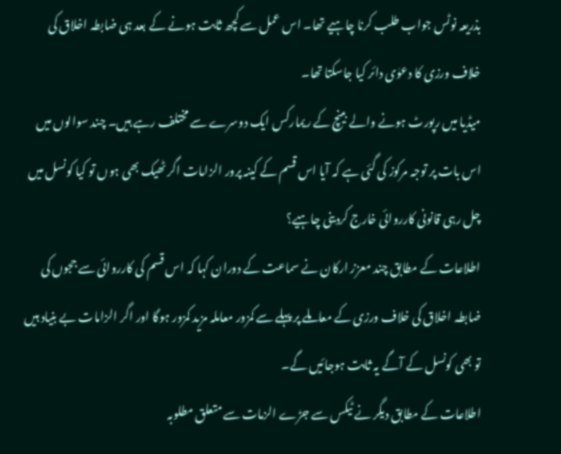بذریعہ نوٹس جواب طلب کرنا چاہیے تھا۔ اس عمل سے کچھ ثابت ہونے کے بعد ہی ضابطہ اخلاق کی خلاف ورزی کا دعوٰی دائر کیا جاسکتا تھا۔
میڈیا میں رپورٹ ہونے والے بینچ کے ریمارکس ایک دوسرے سے مختلف رہے ہیں۔ چند سوالوں میں اس بات پر توجہ مرکوز کی گئی ہے کہ آیا اس قسم کے کینہ پرور الزامات اگر ٹھیک بھی ہوں تو کیا کونسل میں چل رہی قانونی کارروائی خارج کردینی چاہیے؟
اطلاعات کے مطابق چند معزز ارکان نے سماعت کے دوران کہا کہ اس قسم کی کارروائی سے ججوں کی ضابطہ اخلاق کی خلاف ورزی کے معاملے پر پہلے سے کمزور معاملہ مزید کمزور ہوگا اور اگر الزامات بے بنیاد ہیں تو بھی کونسل کے آگے یہ ثابت ہوجائیں گے۔
اطلاعات کے مطابق دیگر نے ٹیکس سے جڑے الزمات سے متعلق مطلوبہ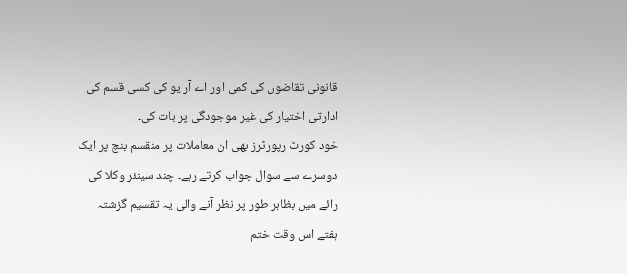قانونی تقاضوں کی کمی اور اے آر یو کی کسی قسم کی ادارتی اختیار کی غیر موجودگی پر بات کی۔
خود کورٹ رپورٹرز بھی ان معاملات پر منقسم بنچ پر ایک دوسرے سے سوال جواب کرتے رہے۔ چند سینئر وکلا کی رائے میں بظاہر طور پر نظر آنے والی یہ تقسیم گزشتہ ہفتے اس وقت ختم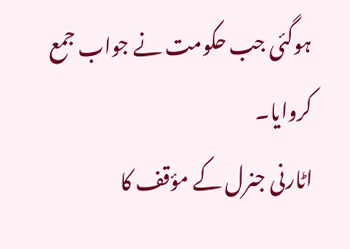ہوگئی جب حکومت نے جواب جمع کروایا۔
اٹارنی جنرل کے مؤقف کا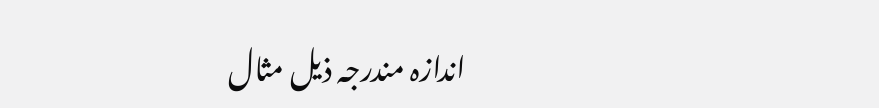اندازہ مندرجہ ذیل مثال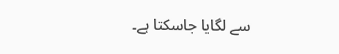سے لگایا جاسکتا ہے۔